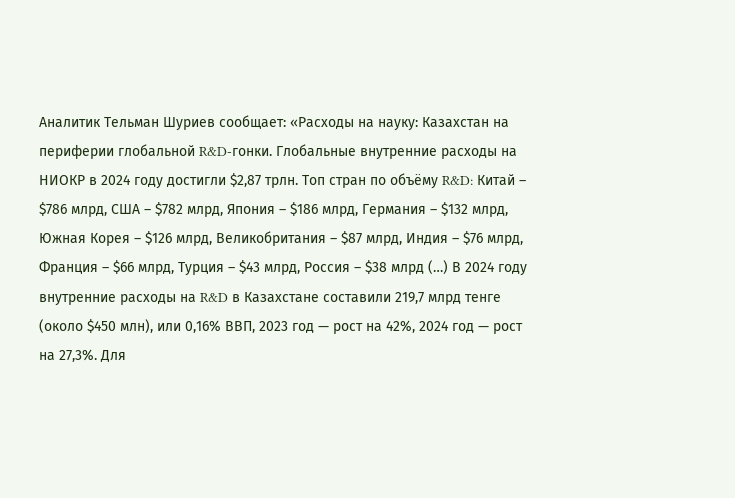Аналитик Тельман Шуриев сообщает: «Расходы на науку: Казахстан на периферии глобальной R&D-гонки. Глобальные внутренние расходы на НИОКР в 2024 году достигли $2,87 трлн. Топ стран по объёму R&D: Китай – $786 млрд, США – $782 млрд, Япония – $186 млрд, Германия – $132 млрд, Южная Корея – $126 млрд, Великобритания – $87 млрд, Индия – $76 млрд, Франция – $66 млрд, Турция – $43 млрд, Россия – $38 млрд (…) В 2024 году внутренние расходы на R&D в Казахстане составили 219,7 млрд тенге (около $450 млн), или 0,16% ВВП, 2023 год — рост на 42%, 2024 год — рост на 27,3%. Для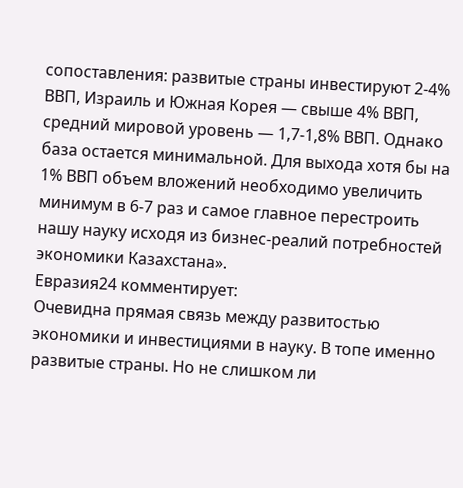сопоставления: развитые страны инвестируют 2-4% ВВП, Израиль и Южная Корея — свыше 4% ВВП, средний мировой уровень — 1,7-1,8% ВВП. Однако база остается минимальной. Для выхода хотя бы на 1% ВВП объем вложений необходимо увеличить минимум в 6-7 раз и самое главное перестроить нашу науку исходя из бизнес-реалий потребностей экономики Казахстана».
Евразия24 комментирует:
Очевидна прямая связь между развитостью экономики и инвестициями в науку. В топе именно развитые страны. Но не слишком ли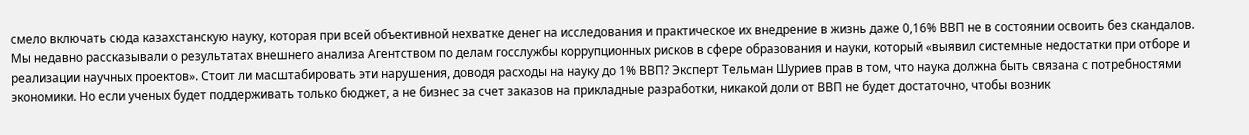смело включать сюда казахстанскую науку, которая при всей объективной нехватке денег на исследования и практическое их внедрение в жизнь даже 0,16% ВВП не в состоянии освоить без скандалов. Мы недавно рассказывали о результатах внешнего анализа Агентством по делам госслужбы коррупционных рисков в сфере образования и науки, который «выявил системные недостатки при отборе и реализации научных проектов». Стоит ли масштабировать эти нарушения, доводя расходы на науку до 1% ВВП? Эксперт Тельман Шуриев прав в том, что наука должна быть связана с потребностями экономики. Но если ученых будет поддерживать только бюджет, а не бизнес за счет заказов на прикладные разработки, никакой доли от ВВП не будет достаточно, чтобы возник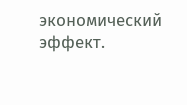экономический эффект.